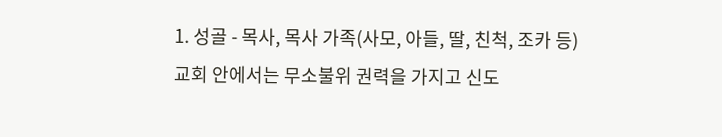1. 성골 - 목사, 목사 가족(사모, 아들, 딸, 친척, 조카 등)
교회 안에서는 무소불위 권력을 가지고 신도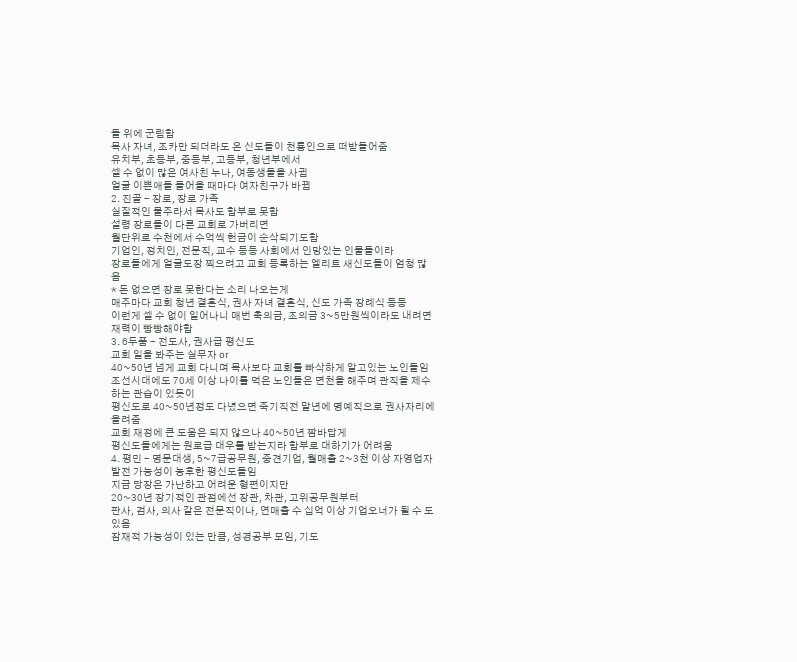들 위에 군림함
목사 자녀, 조카만 되더라도 온 신도들이 천룡인으로 떠받들어줌
유치부, 초등부, 중등부, 고등부, 청년부에서
셀 수 없이 많은 여사친 누나, 여동생들을 사귐
얼굴 이쁜애들 들어올 때마다 여자친구가 바뀜
2. 진골 - 장로, 장로 가족
실질적인 물주라서 목사도 함부로 못함
설령 장로들이 다른 교회로 가버리면
월단위로 수천에서 수억씩 헌금이 순삭되기도함
기업인, 정치인, 전문직, 교수 등등 사회에서 인망있는 인물들이라
장로들에게 얼굴도장 찍으려고 교회 등록하는 엘리트 새신도들이 엄청 많음
* 돈 없으면 장로 못한다는 소리 나오는게
매주마다 교회 청년 결혼식, 권사 자녀 결혼식, 신도 가족 장례식 등등
이런게 셀 수 없이 일어나니 매번 축의금, 조의금 3~5만원씩이라도 내려면 재력이 빵빵해야함
3. 6두품 - 전도사, 권사급 평신도
교회 일을 봐주는 실무자 or
40~50년 넘게 교회 다니며 목사보다 교회를 빠삭하게 알고있는 노인들임
조선시대에도 70세 이상 나이를 먹은 노인들은 면천을 해주며 관직을 제수하는 관습이 있듯이
평신도로 40~50년정도 다녔으면 죽기직전 말년에 명예직으로 권사자리에 올려줌
교회 재정에 큰 도움은 되지 않으나 40~50년 짬바답게
평신도들에게는 원로급 대우를 받는지라 함부로 대하기가 어려움
4. 평민 - 명문대생, 5~7급공무원, 중견기업, 월매출 2~3천 이상 자영업자
발전 가능성이 농후한 평신도들임
지금 당장은 가난하고 어려운 형편이지만
20~30년 장기적인 관점에선 장관, 차관, 고위공무원부터
판사, 검사, 의사 같은 전문직이나, 연매출 수 십억 이상 기업오너가 될 수 도 있음
잠재적 가능성이 있는 만큼, 성경공부 모임, 기도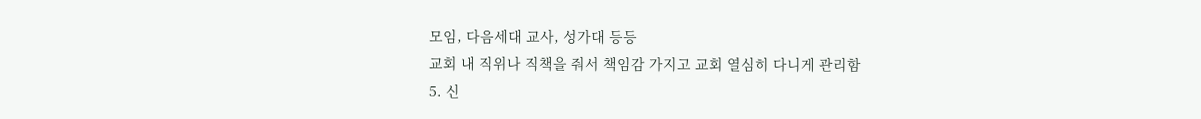모임, 다음세대 교사, 성가대 등등
교회 내 직위나 직책을 줘서 책임감 가지고 교회 열심히 다니게 관리함
5. 신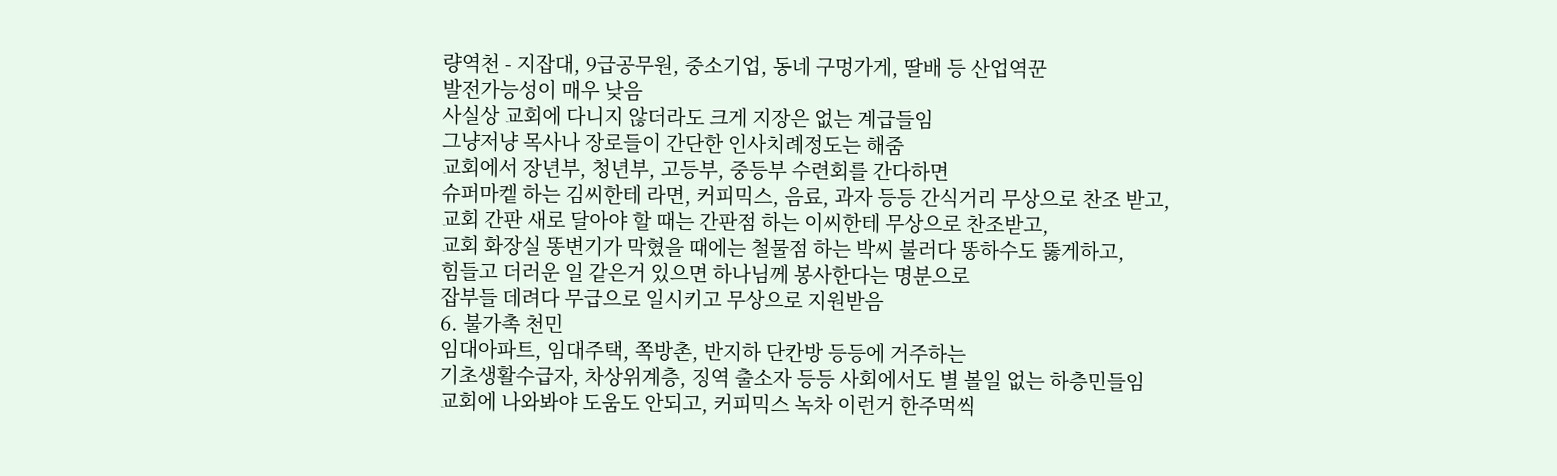량역천 - 지잡대, 9급공무원, 중소기업, 동네 구멍가게, 딸배 등 산업역꾼
발전가능성이 매우 낮음
사실상 교회에 다니지 않더라도 크게 지장은 없는 계급들임
그냥저냥 목사나 장로들이 간단한 인사치례정도는 해줌
교회에서 장년부, 청년부, 고등부, 중등부 수련회를 간다하면
슈퍼마켙 하는 김씨한테 라면, 커피믹스, 음료, 과자 등등 간식거리 무상으로 찬조 받고,
교회 간판 새로 달아야 할 때는 간판점 하는 이씨한테 무상으로 찬조받고,
교회 화장실 똥변기가 막혔을 때에는 철물점 하는 박씨 불러다 똥하수도 뚫게하고,
힘들고 더러운 일 같은거 있으면 하나님께 봉사한다는 명분으로
잡부들 데려다 무급으로 일시키고 무상으로 지원받음
6. 불가촉 천민
임대아파트, 임대주택, 쪽방촌, 반지하 단칸방 등등에 거주하는
기초생활수급자, 차상위계층, 징역 출소자 등등 사회에서도 별 볼일 없는 하층민들임
교회에 나와봐야 도움도 안되고, 커피믹스 녹차 이런거 한주먹씩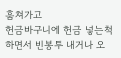훔쳐가고
헌금바구니에 헌금 넣는척 하면서 빈봉투 내거나 오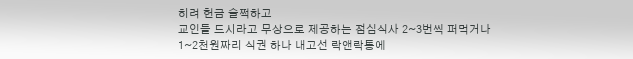히려 헌금 슬쩍하고
교인들 드시라고 무상으로 제공하는 점심식사 2~3번씩 퍼먹거나
1~2천원짜리 식권 하나 내고선 락앤락통에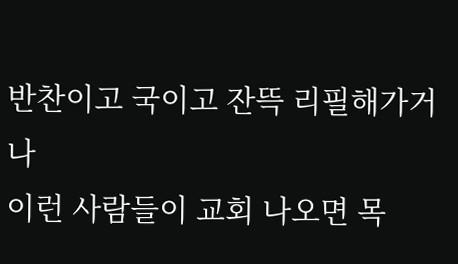반찬이고 국이고 잔뜩 리필해가거나
이런 사람들이 교회 나오면 목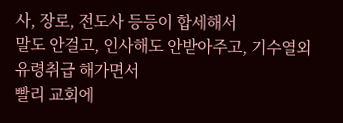사, 장로, 전도사 등등이 합세해서
말도 안걸고, 인사해도 안받아주고, 기수열외 유령취급 해가면서
빨리 교회에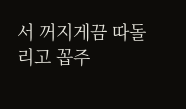서 꺼지게끔 따돌리고 꼽주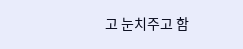고 눈치주고 함